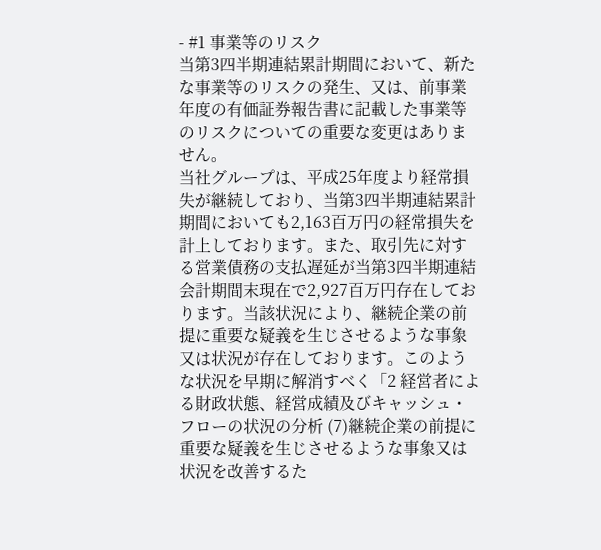- #1 事業等のリスク
当第3四半期連結累計期間において、新たな事業等のリスクの発生、又は、前事業年度の有価証券報告書に記載した事業等のリスクについての重要な変更はありません。
当社グループは、平成25年度より経常損失が継続しており、当第3四半期連結累計期間においても2,163百万円の経常損失を計上しております。また、取引先に対する営業債務の支払遅延が当第3四半期連結会計期間末現在で2,927百万円存在しております。当該状況により、継続企業の前提に重要な疑義を生じさせるような事象又は状況が存在しております。このような状況を早期に解消すべく「2 経営者による財政状態、経営成績及びキャッシュ・フローの状況の分析 (7)継続企業の前提に重要な疑義を生じさせるような事象又は状況を改善するた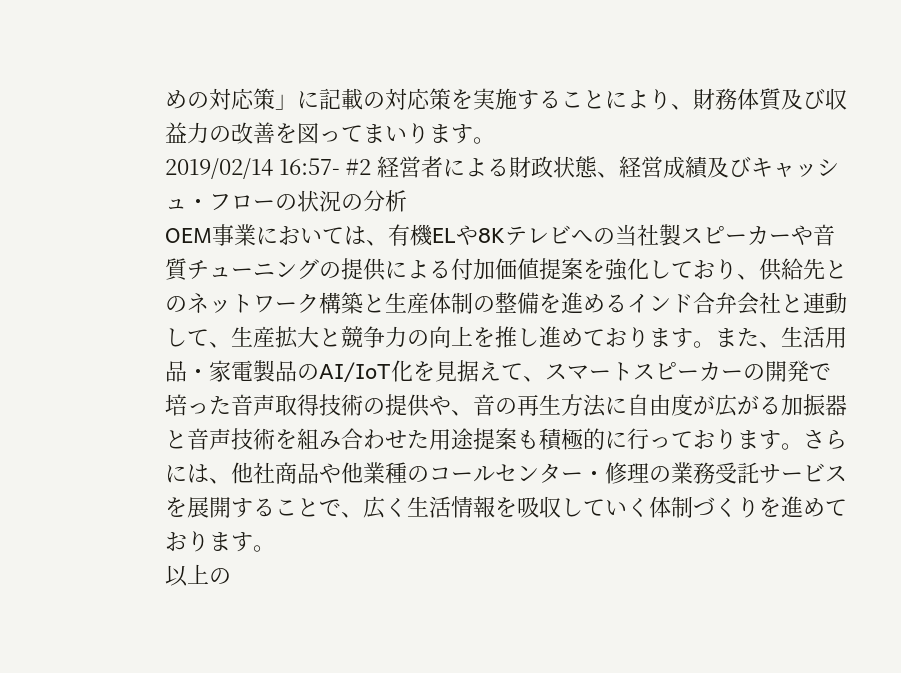めの対応策」に記載の対応策を実施することにより、財務体質及び収益力の改善を図ってまいります。
2019/02/14 16:57- #2 経営者による財政状態、経営成績及びキャッシュ・フローの状況の分析
OEM事業においては、有機ELや8Kテレビへの当社製スピーカーや音質チューニングの提供による付加価値提案を強化しており、供給先とのネットワーク構築と生産体制の整備を進めるインド合弁会社と連動して、生産拡大と競争力の向上を推し進めております。また、生活用品・家電製品のAI/IoT化を見据えて、スマートスピーカーの開発で培った音声取得技術の提供や、音の再生方法に自由度が広がる加振器と音声技術を組み合わせた用途提案も積極的に行っております。さらには、他社商品や他業種のコールセンター・修理の業務受託サービスを展開することで、広く生活情報を吸収していく体制づくりを進めております。
以上の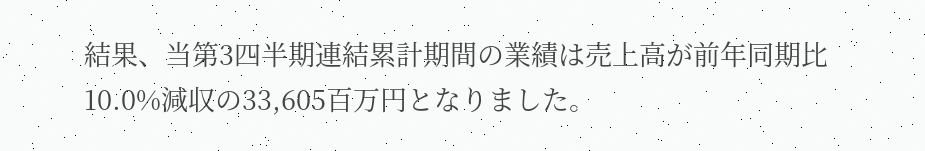結果、当第3四半期連結累計期間の業績は売上高が前年同期比10.0%減収の33,605百万円となりました。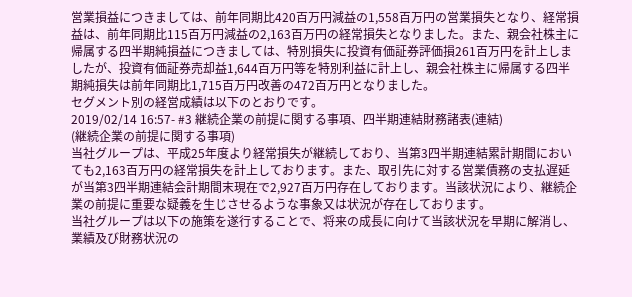営業損益につきましては、前年同期比420百万円減益の1,558百万円の営業損失となり、経常損益は、前年同期比115百万円減益の2,163百万円の経常損失となりました。また、親会社株主に帰属する四半期純損益につきましては、特別損失に投資有価証券評価損261百万円を計上しましたが、投資有価証券売却益1,644百万円等を特別利益に計上し、親会社株主に帰属する四半期純損失は前年同期比1,715百万円改善の472百万円となりました。
セグメント別の経営成績は以下のとおりです。
2019/02/14 16:57- #3 継続企業の前提に関する事項、四半期連結財務諸表(連結)
(継続企業の前提に関する事項)
当社グループは、平成25年度より経常損失が継続しており、当第3四半期連結累計期間においても2,163百万円の経常損失を計上しております。また、取引先に対する営業債務の支払遅延が当第3四半期連結会計期間末現在で2,927百万円存在しております。当該状況により、継続企業の前提に重要な疑義を生じさせるような事象又は状況が存在しております。
当社グループは以下の施策を遂行することで、将来の成長に向けて当該状況を早期に解消し、業績及び財務状況の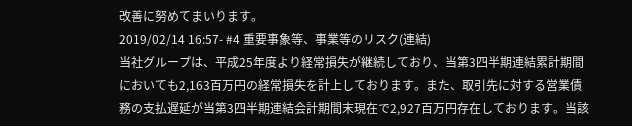改善に努めてまいります。
2019/02/14 16:57- #4 重要事象等、事業等のリスク(連結)
当社グループは、平成25年度より経常損失が継続しており、当第3四半期連結累計期間においても2,163百万円の経常損失を計上しております。また、取引先に対する営業債務の支払遅延が当第3四半期連結会計期間末現在で2,927百万円存在しております。当該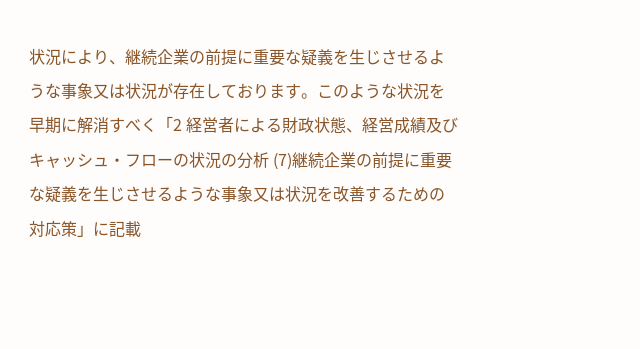状況により、継続企業の前提に重要な疑義を生じさせるような事象又は状況が存在しております。このような状況を早期に解消すべく「2 経営者による財政状態、経営成績及びキャッシュ・フローの状況の分析 (7)継続企業の前提に重要な疑義を生じさせるような事象又は状況を改善するための対応策」に記載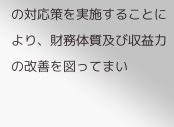の対応策を実施することにより、財務体質及び収益力の改善を図ってまい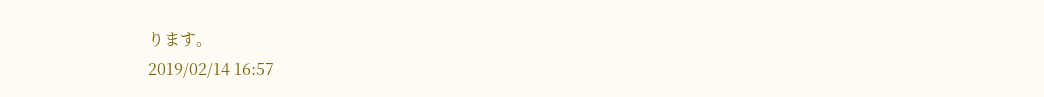ります。
2019/02/14 16:57